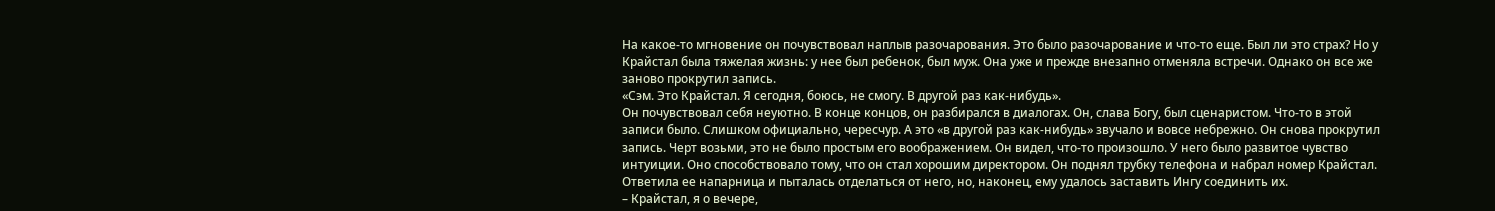На какое-то мгновение он почувствовал наплыв разочарования. Это было разочарование и что-то еще. Был ли это страх? Но у Крайстал была тяжелая жизнь: у нее был ребенок, был муж. Она уже и прежде внезапно отменяла встречи. Однако он все же заново прокрутил запись.
«Сэм. Это Крайстал. Я сегодня, боюсь, не смогу. В другой раз как-нибудь».
Он почувствовал себя неуютно. В конце концов, он разбирался в диалогах. Он, слава Богу, был сценаристом. Что-то в этой записи было. Слишком официально, чересчур. А это «в другой раз как-нибудь» звучало и вовсе небрежно. Он снова прокрутил запись. Черт возьми, это не было простым его воображением. Он видел, что-то произошло. У него было развитое чувство интуиции. Оно способствовало тому, что он стал хорошим директором. Он поднял трубку телефона и набрал номер Крайстал. Ответила ее напарница и пыталась отделаться от него, но, наконец, ему удалось заставить Ингу соединить их.
– Крайстал, я о вечере,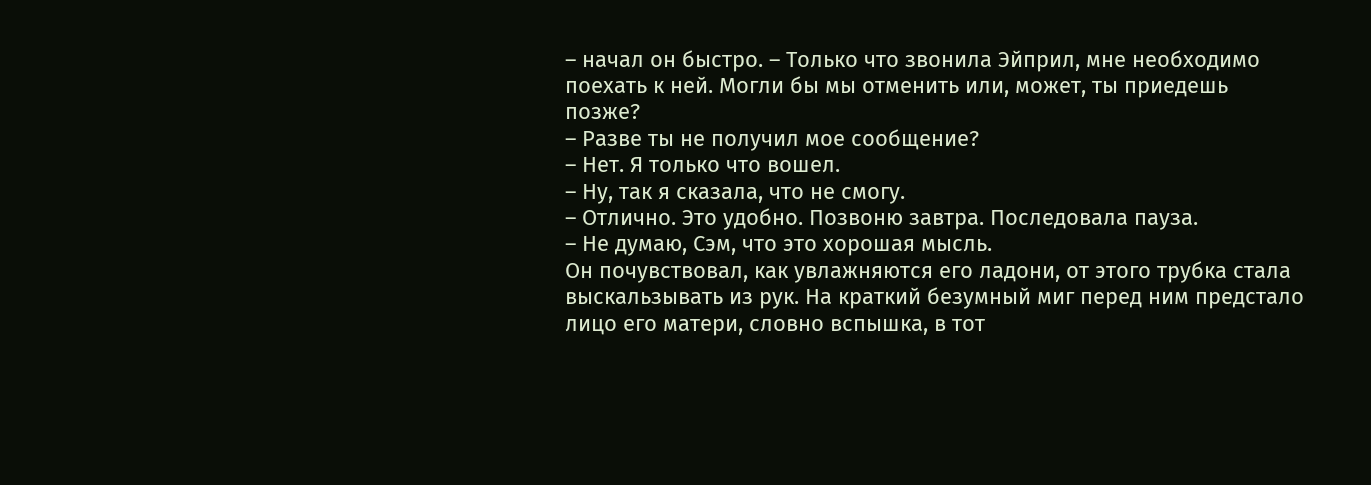– начал он быстро. – Только что звонила Эйприл, мне необходимо поехать к ней. Могли бы мы отменить или, может, ты приедешь позже?
– Разве ты не получил мое сообщение?
– Нет. Я только что вошел.
– Ну, так я сказала, что не смогу.
– Отлично. Это удобно. Позвоню завтра. Последовала пауза.
– Не думаю, Сэм, что это хорошая мысль.
Он почувствовал, как увлажняются его ладони, от этого трубка стала выскальзывать из рук. На краткий безумный миг перед ним предстало лицо его матери, словно вспышка, в тот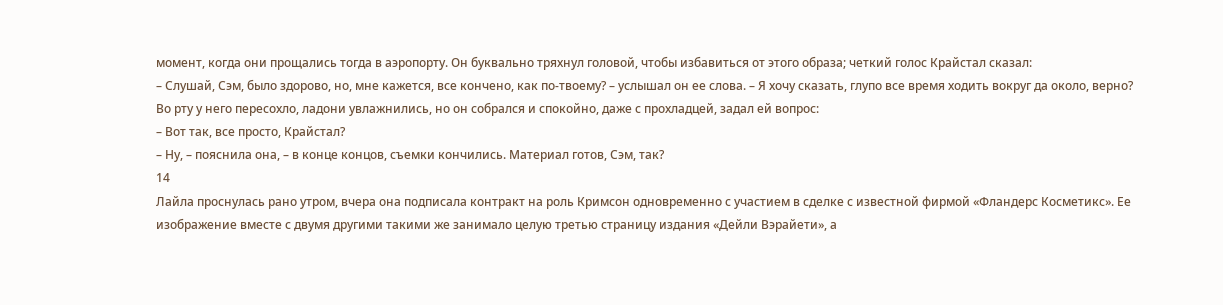момент, когда они прощались тогда в аэропорту. Он буквально тряхнул головой, чтобы избавиться от этого образа; четкий голос Крайстал сказал:
– Слушай, Сэм, было здорово, но, мне кажется, все кончено, как по-твоему? – услышал он ее слова. – Я хочу сказать, глупо все время ходить вокруг да около, верно?
Во рту у него пересохло, ладони увлажнились, но он собрался и спокойно, даже с прохладцей, задал ей вопрос:
– Вот так, все просто, Крайстал?
– Ну, – пояснила она, – в конце концов, съемки кончились. Материал готов, Сэм, так?
14
Лайла проснулась рано утром, вчера она подписала контракт на роль Кримсон одновременно с участием в сделке с известной фирмой «Фландерс Косметикс». Ее изображение вместе с двумя другими такими же занимало целую третью страницу издания «Дейли Вэрайети», а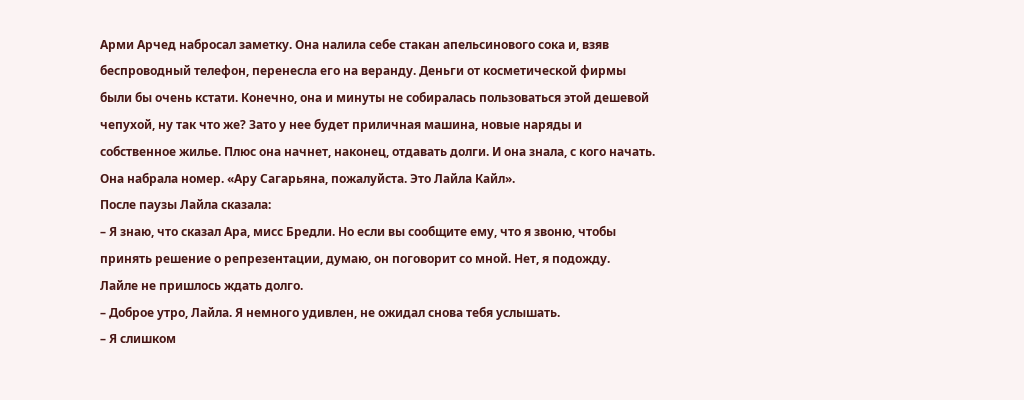Арми Арчед набросал заметку. Она налила себе стакан апельсинового сока и, взяв беспроводный телефон, перенесла его на веранду. Деньги от косметической фирмы были бы очень кстати. Конечно, она и минуты не собиралась пользоваться этой дешевой чепухой, ну так что же? Зато у нее будет приличная машина, новые наряды и собственное жилье. Плюс она начнет, наконец, отдавать долги. И она знала, с кого начать. Она набрала номер. «Ару Сагарьяна, пожалуйста. Это Лайла Кайл».
После паузы Лайла сказала:
– Я знаю, что сказал Ара, мисс Бредли. Но если вы сообщите ему, что я звоню, чтобы принять решение о репрезентации, думаю, он поговорит со мной. Нет, я подожду.
Лайле не пришлось ждать долго.
– Доброе утро, Лайла. Я немного удивлен, не ожидал снова тебя услышать.
– Я слишком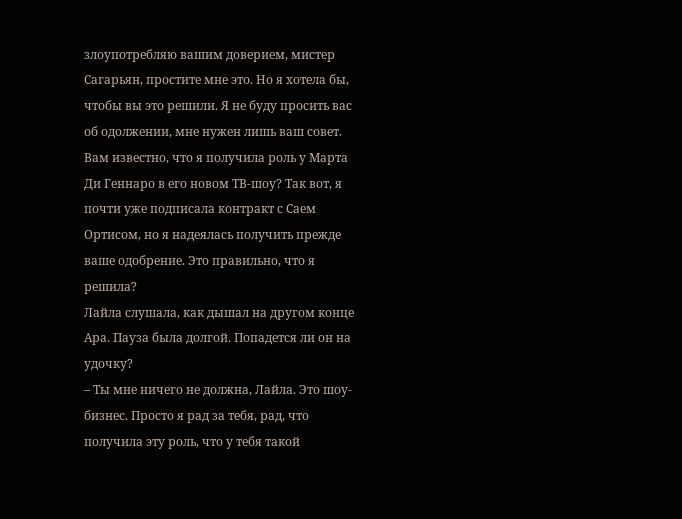злоупотребляю вашим доверием, мистер Сагарьян, простите мне это. Но я хотела бы, чтобы вы это решили. Я не буду просить вас об одолжении, мне нужен лишь ваш совет. Вам известно, что я получила роль у Марта Ди Геннаро в его новом ТВ-шоу? Так вот, я почти уже подписала контракт с Саем Ортисом, но я надеялась получить прежде ваше одобрение. Это правильно, что я решила?
Лайла слушала, как дышал на другом конце Ара. Пауза была долгой. Попадется ли он на удочку?
– Ты мне ничего не должна, Лайла. Это шоу-бизнес. Просто я рад за тебя, рад, что получила эту роль, что у тебя такой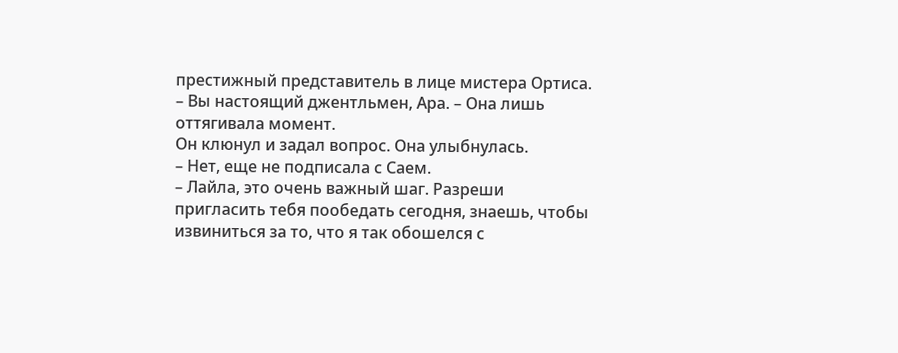престижный представитель в лице мистера Ортиса.
– Вы настоящий джентльмен, Ара. – Она лишь оттягивала момент.
Он клюнул и задал вопрос. Она улыбнулась.
– Нет, еще не подписала с Саем.
– Лайла, это очень важный шаг. Разреши пригласить тебя пообедать сегодня, знаешь, чтобы извиниться за то, что я так обошелся с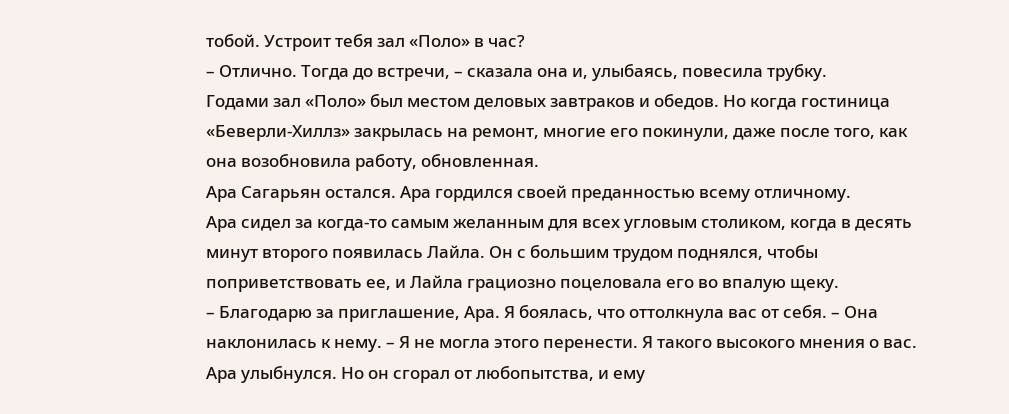тобой. Устроит тебя зал «Поло» в час?
– Отлично. Тогда до встречи, – сказала она и, улыбаясь, повесила трубку.
Годами зал «Поло» был местом деловых завтраков и обедов. Но когда гостиница «Беверли-Хиллз» закрылась на ремонт, многие его покинули, даже после того, как она возобновила работу, обновленная.
Ара Сагарьян остался. Ара гордился своей преданностью всему отличному.
Ара сидел за когда-то самым желанным для всех угловым столиком, когда в десять минут второго появилась Лайла. Он с большим трудом поднялся, чтобы поприветствовать ее, и Лайла грациозно поцеловала его во впалую щеку.
– Благодарю за приглашение, Ара. Я боялась, что оттолкнула вас от себя. – Она наклонилась к нему. – Я не могла этого перенести. Я такого высокого мнения о вас.
Ара улыбнулся. Но он сгорал от любопытства, и ему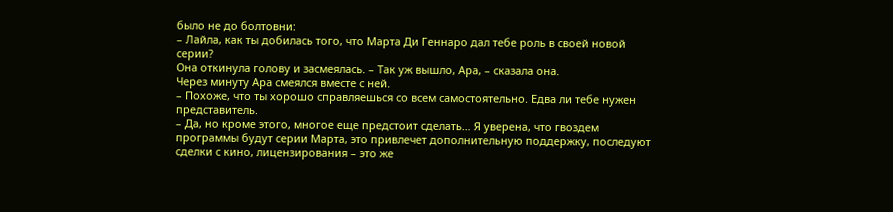было не до болтовни:
– Лайла, как ты добилась того, что Марта Ди Геннаро дал тебе роль в своей новой серии?
Она откинула голову и засмеялась. – Так уж вышло, Ара, – сказала она.
Через минуту Ара смеялся вместе с ней.
– Похоже, что ты хорошо справляешься со всем самостоятельно. Едва ли тебе нужен представитель.
– Да, но кроме этого, многое еще предстоит сделать… Я уверена, что гвоздем программы будут серии Марта, это привлечет дополнительную поддержку, последуют сделки с кино, лицензирования – это же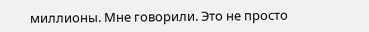миллионы. Мне говорили. Это не просто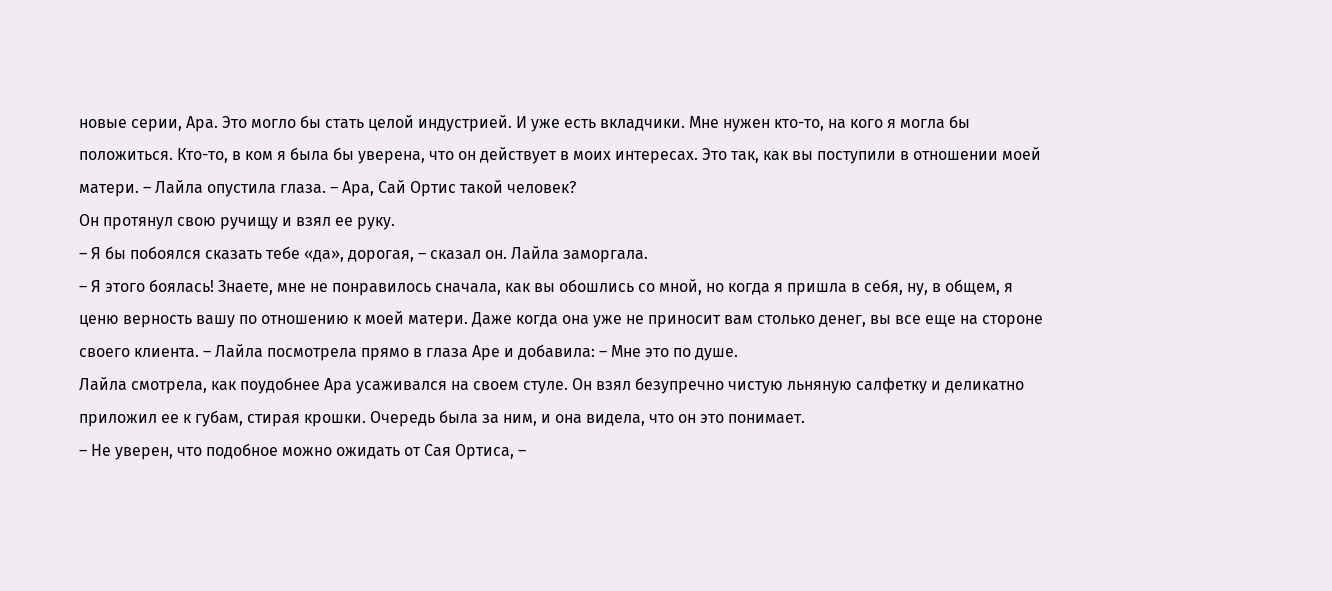новые серии, Ара. Это могло бы стать целой индустрией. И уже есть вкладчики. Мне нужен кто-то, на кого я могла бы положиться. Кто-то, в ком я была бы уверена, что он действует в моих интересах. Это так, как вы поступили в отношении моей матери. – Лайла опустила глаза. – Ара, Сай Ортис такой человек?
Он протянул свою ручищу и взял ее руку.
– Я бы побоялся сказать тебе «да», дорогая, – сказал он. Лайла заморгала.
– Я этого боялась! Знаете, мне не понравилось сначала, как вы обошлись со мной, но когда я пришла в себя, ну, в общем, я ценю верность вашу по отношению к моей матери. Даже когда она уже не приносит вам столько денег, вы все еще на стороне своего клиента. – Лайла посмотрела прямо в глаза Аре и добавила: – Мне это по душе.
Лайла смотрела, как поудобнее Ара усаживался на своем стуле. Он взял безупречно чистую льняную салфетку и деликатно приложил ее к губам, стирая крошки. Очередь была за ним, и она видела, что он это понимает.
– Не уверен, что подобное можно ожидать от Сая Ортиса, –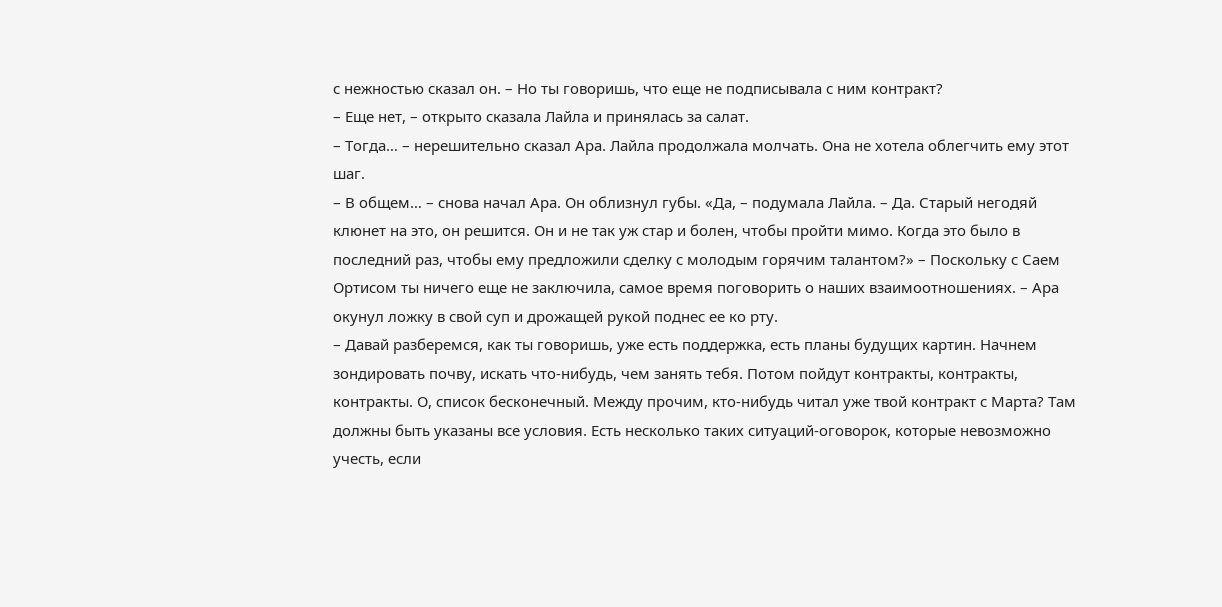с нежностью сказал он. – Но ты говоришь, что еще не подписывала с ним контракт?
– Еще нет, – открыто сказала Лайла и принялась за салат.
– Тогда… – нерешительно сказал Ара. Лайла продолжала молчать. Она не хотела облегчить ему этот шаг.
– В общем… – снова начал Ара. Он облизнул губы. «Да, – подумала Лайла. – Да. Старый негодяй клюнет на это, он решится. Он и не так уж стар и болен, чтобы пройти мимо. Когда это было в последний раз, чтобы ему предложили сделку с молодым горячим талантом?» – Поскольку с Саем Ортисом ты ничего еще не заключила, самое время поговорить о наших взаимоотношениях. – Ара окунул ложку в свой суп и дрожащей рукой поднес ее ко рту.
– Давай разберемся, как ты говоришь, уже есть поддержка, есть планы будущих картин. Начнем зондировать почву, искать что-нибудь, чем занять тебя. Потом пойдут контракты, контракты, контракты. О, список бесконечный. Между прочим, кто-нибудь читал уже твой контракт с Марта? Там должны быть указаны все условия. Есть несколько таких ситуаций-оговорок, которые невозможно учесть, если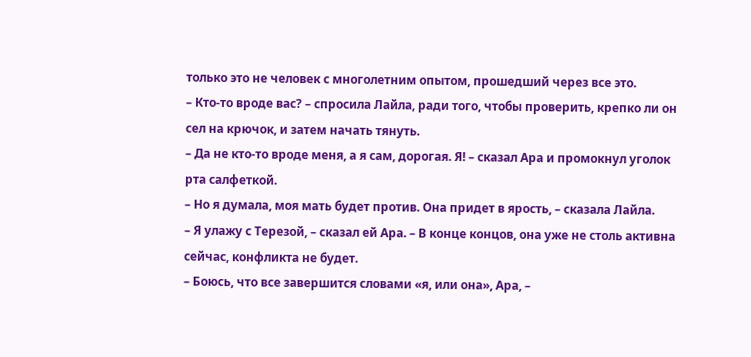только это не человек с многолетним опытом, прошедший через все это.
– Кто-то вроде вас? – спросила Лайла, ради того, чтобы проверить, крепко ли он сел на крючок, и затем начать тянуть.
– Да не кто-то вроде меня, а я сам, дорогая. Я! – сказал Ара и промокнул уголок рта салфеткой.
– Но я думала, моя мать будет против. Она придет в ярость, – сказала Лайла.
– Я улажу с Терезой, – сказал ей Ара. – В конце концов, она уже не столь активна сейчас, конфликта не будет.
– Боюсь, что все завершится словами «я, или она», Ара, –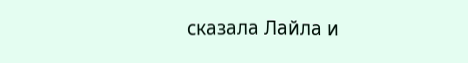сказала Лайла и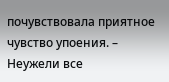почувствовала приятное чувство упоения. – Неужели все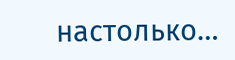настолько…